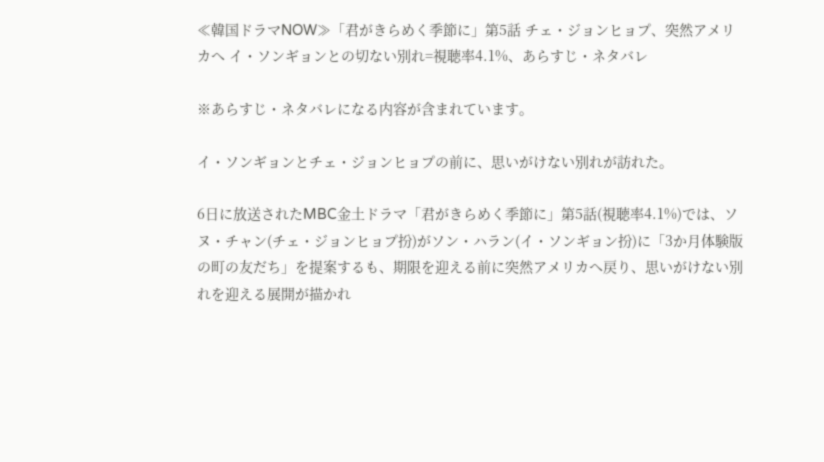≪韓国ドラマNOW≫「君がきらめく季節に」第5話 チェ・ジョンヒョプ、突然アメリカへ イ・ソンギョンとの切ない別れ=視聴率4.1%、あらすじ・ネタバレ

※あらすじ・ネタバレになる内容が含まれています。

イ・ソンギョンとチェ・ジョンヒョプの前に、思いがけない別れが訪れた。

6日に放送されたMBC金土ドラマ「君がきらめく季節に」第5話(視聴率4.1%)では、ソヌ・チャン(チェ・ジョンヒョプ扮)がソン・ハラン(イ・ソンギョン扮)に「3か月体験版の町の友だち」を提案するも、期限を迎える前に突然アメリカへ戻り、思いがけない別れを迎える展開が描かれ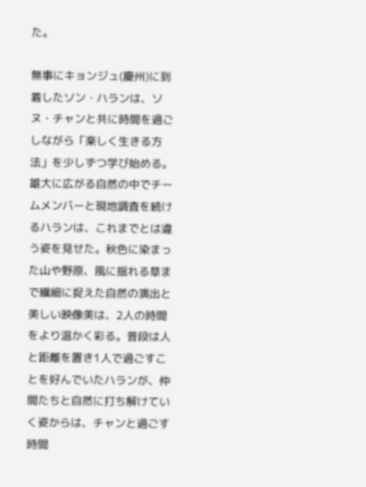た。

無事にキョンジュ(慶州)に到着したソン・ハランは、ソヌ・チャンと共に時間を過ごしながら「楽しく生きる方法」を少しずつ学び始める。雄大に広がる自然の中でチームメンバーと現地調査を続けるハランは、これまでとは違う姿を見せた。秋色に染まった山や野原、風に揺れる草まで繊細に捉えた自然の演出と美しい映像美は、2人の時間をより温かく彩る。普段は人と距離を置き1人で過ごすことを好んでいたハランが、仲間たちと自然に打ち解けていく姿からは、チャンと過ごす時間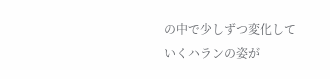の中で少しずつ変化していくハランの姿が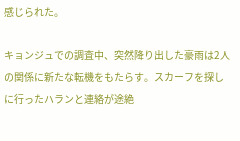感じられた。

キョンジュでの調査中、突然降り出した豪雨は2人の関係に新たな転機をもたらす。スカーフを探しに行ったハランと連絡が途絶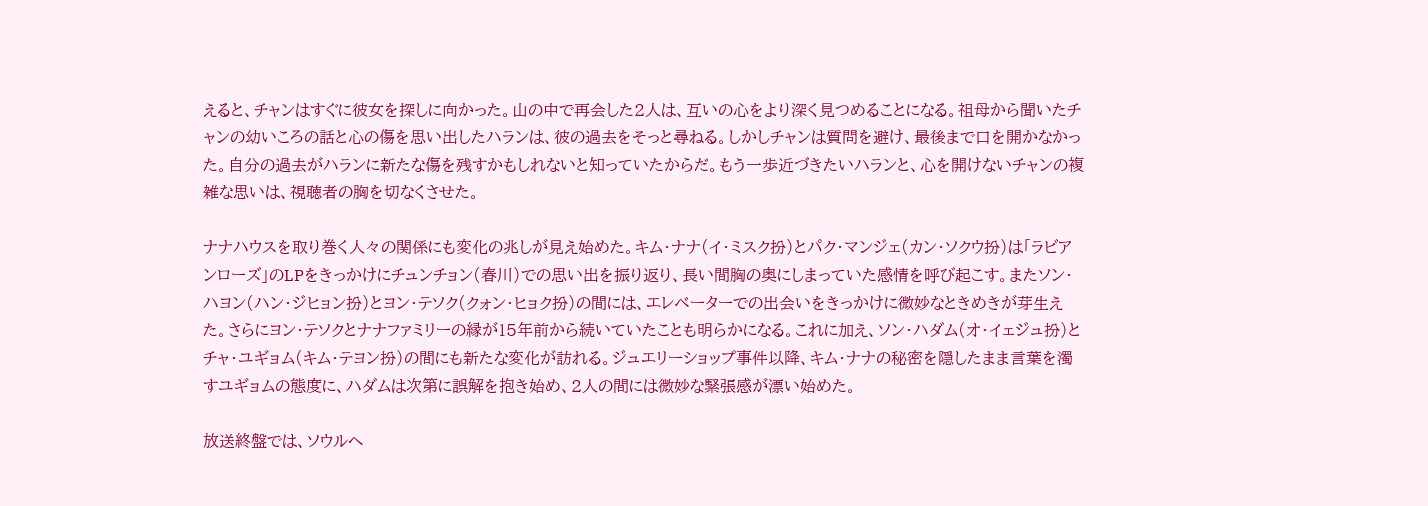えると、チャンはすぐに彼女を探しに向かった。山の中で再会した2人は、互いの心をより深く見つめることになる。祖母から聞いたチャンの幼いころの話と心の傷を思い出したハランは、彼の過去をそっと尋ねる。しかしチャンは質問を避け、最後まで口を開かなかった。自分の過去がハランに新たな傷を残すかもしれないと知っていたからだ。もう一歩近づきたいハランと、心を開けないチャンの複雑な思いは、視聴者の胸を切なくさせた。

ナナハウスを取り巻く人々の関係にも変化の兆しが見え始めた。キム・ナナ(イ・ミスク扮)とパク・マンジェ(カン・ソクウ扮)は「ラビアンローズ」のLPをきっかけにチュンチョン(春川)での思い出を振り返り、長い間胸の奥にしまっていた感情を呼び起こす。またソン・ハヨン(ハン・ジヒョン扮)とヨン・テソク(クォン・ヒョク扮)の間には、エレベーターでの出会いをきっかけに微妙なときめきが芽生えた。さらにヨン・テソクとナナファミリーの縁が15年前から続いていたことも明らかになる。これに加え、ソン・ハダム(オ・イェジュ扮)とチャ・ユギョム(キム・テヨン扮)の間にも新たな変化が訪れる。ジュエリーショップ事件以降、キム・ナナの秘密を隠したまま言葉を濁すユギョムの態度に、ハダムは次第に誤解を抱き始め、2人の間には微妙な緊張感が漂い始めた。

放送終盤では、ソウルへ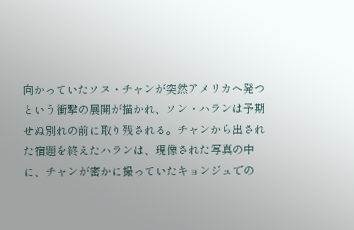向かっていたソヌ・チャンが突然アメリカへ発つという衝撃の展開が描かれ、ソン・ハランは予期せぬ別れの前に取り残される。チャンから出された宿題を終えたハランは、現像された写真の中に、チャンが密かに撮っていたキョンジュでの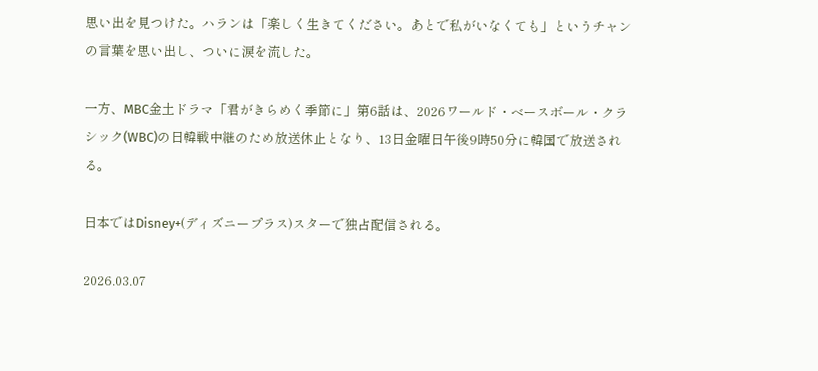思い出を見つけた。ハランは「楽しく生きてください。あとで私がいなくても」というチャンの言葉を思い出し、ついに涙を流した。

一方、MBC金土ドラマ「君がきらめく季節に」第6話は、2026ワールド・ベースボール・クラシック(WBC)の日韓戦中継のため放送休止となり、13日金曜日午後9時50分に韓国で放送される。

日本ではDisney+(ディズニープラス)スターで独占配信される。

2026.03.07